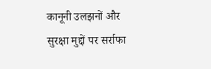कानूनी उलझनों और सुरक्षा मुद्दों पर सर्राफा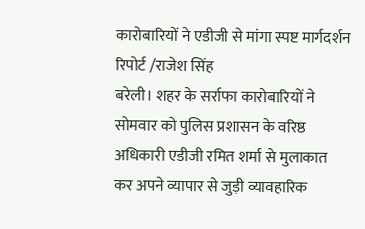कारोबारियों ने एडीजी से मांगा स्पष्ट मार्गदर्शन
रिपोर्ट /राजेश सिंह
बरेली। शहर के सर्राफा कारोबारियों ने सोमवार को पुलिस प्रशासन के वरिष्ठ अधिकारी एडीजी रमित शर्मा से मुलाकात कर अपने व्यापार से जुड़ी व्यावहारिक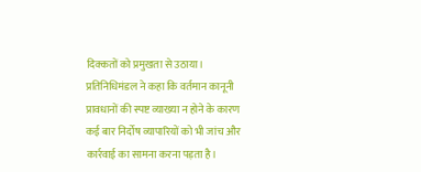दिक्कतों को प्रमुखता से उठाया। प्रतिनिधिमंडल ने कहा कि वर्तमान कानूनी प्रावधानों की स्पष्ट व्याख्या न होने के कारण कई बार निर्दोष व्यापारियों को भी जांच और कार्रवाई का सामना करना पड़ता है।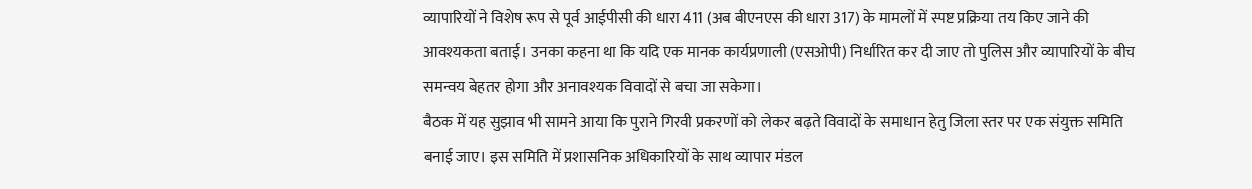व्यापारियों ने विशेष रूप से पूर्व आईपीसी की धारा 411 (अब बीएनएस की धारा 317) के मामलों में स्पष्ट प्रक्रिया तय किए जाने की आवश्यकता बताई। उनका कहना था कि यदि एक मानक कार्यप्रणाली (एसओपी) निर्धारित कर दी जाए तो पुलिस और व्यापारियों के बीच समन्वय बेहतर होगा और अनावश्यक विवादों से बचा जा सकेगा।
बैठक में यह सुझाव भी सामने आया कि पुराने गिरवी प्रकरणों को लेकर बढ़ते विवादों के समाधान हेतु जिला स्तर पर एक संयुक्त समिति बनाई जाए। इस समिति में प्रशासनिक अधिकारियों के साथ व्यापार मंडल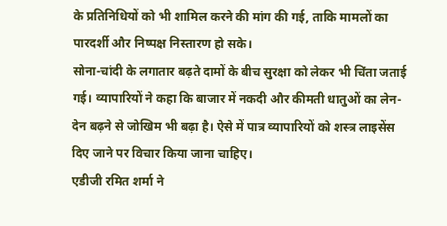के प्रतिनिधियों को भी शामिल करने की मांग की गई, ताकि मामलों का पारदर्शी और निष्पक्ष निस्तारण हो सके।
सोना-चांदी के लगातार बढ़ते दामों के बीच सुरक्षा को लेकर भी चिंता जताई गई। व्यापारियों ने कहा कि बाजार में नकदी और कीमती धातुओं का लेन-देन बढ़ने से जोखिम भी बढ़ा है। ऐसे में पात्र व्यापारियों को शस्त्र लाइसेंस दिए जाने पर विचार किया जाना चाहिए।
एडीजी रमित शर्मा ने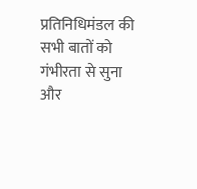प्रतिनिधिमंडल की सभी बातों को गंभीरता से सुना और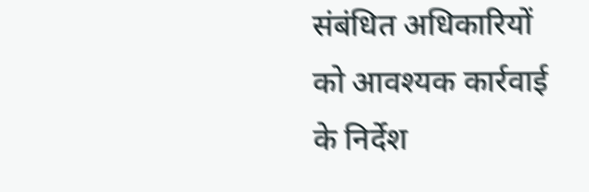संबंधित अधिकारियों को आवश्यक कार्रवाई के निर्देश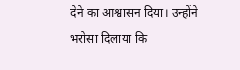देने का आश्वासन दिया। उन्होंने भरोसा दिलाया कि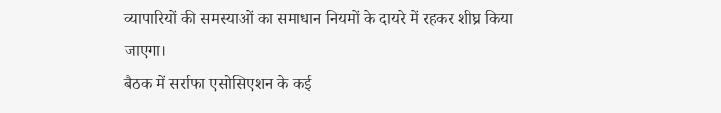व्यापारियों की समस्याओं का समाधान नियमों के दायरे में रहकर शीघ्र किया जाएगा।
बैठक में सर्राफा एसोसिएशन के कई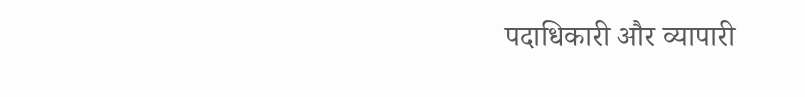पदाधिकारी और व्यापारी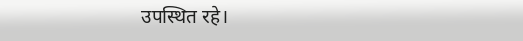उपस्थित रहे।